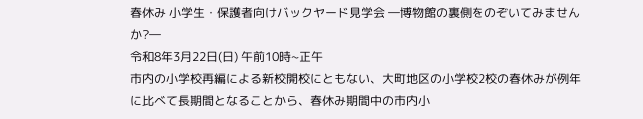春休み 小学生・保護者向けバックヤード見学会 ―博物館の裏側をのぞいてみませんか?―
令和8年3月22日(日) 午前10時~正午
市内の小学校再編による新校開校にともない、大町地区の小学校2校の春休みが例年に比べて長期間となることから、春休み期間中の市内小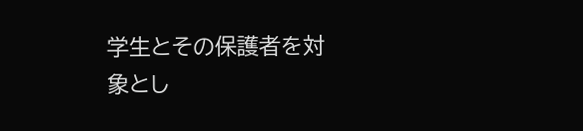学生とその保護者を対象とし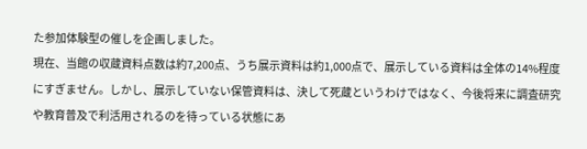た参加体験型の催しを企画しました。
現在、当館の収蔵資料点数は約7,200点、うち展示資料は約1,000点で、展示している資料は全体の14%程度にすぎません。しかし、展示していない保管資料は、決して死蔵というわけではなく、今後将来に調査研究や教育普及で利活用されるのを待っている状態にあ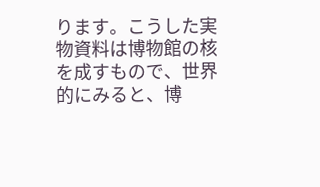ります。こうした実物資料は博物館の核を成すもので、世界的にみると、博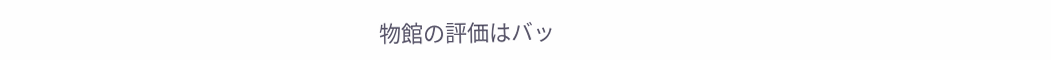物館の評価はバッ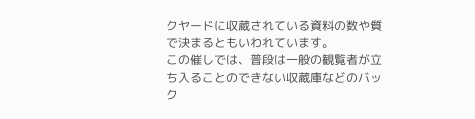クヤードに収蔵されている資料の数や質で決まるともいわれています。
この催しでは、普段は一般の観覧者が立ち入ることのできない収蔵庫などのバック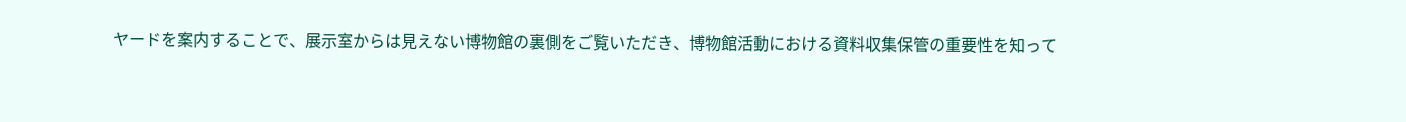ヤードを案内することで、展示室からは見えない博物館の裏側をご覧いただき、博物館活動における資料収集保管の重要性を知って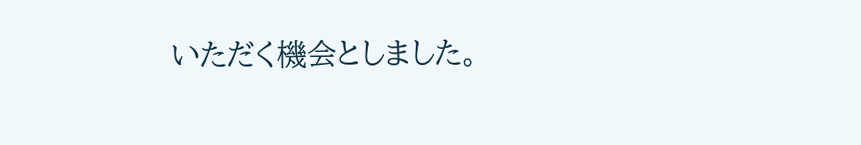いただく機会としました。